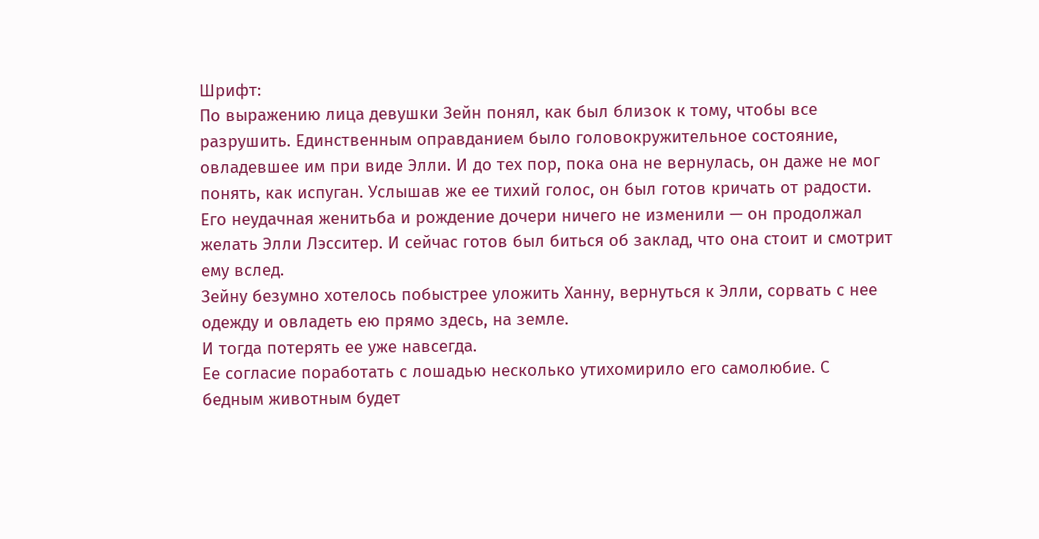Шрифт:
По выражению лица девушки Зейн понял, как был близок к тому, чтобы все разрушить. Единственным оправданием было головокружительное состояние, овладевшее им при виде Элли. И до тех пор, пока она не вернулась, он даже не мог понять, как испуган. Услышав же ее тихий голос, он был готов кричать от радости.
Его неудачная женитьба и рождение дочери ничего не изменили — он продолжал желать Элли Лэсситер. И сейчас готов был биться об заклад, что она стоит и смотрит ему вслед.
Зейну безумно хотелось побыстрее уложить Ханну, вернуться к Элли, сорвать с нее одежду и овладеть ею прямо здесь, на земле.
И тогда потерять ее уже навсегда.
Ее согласие поработать с лошадью несколько утихомирило его самолюбие. С бедным животным будет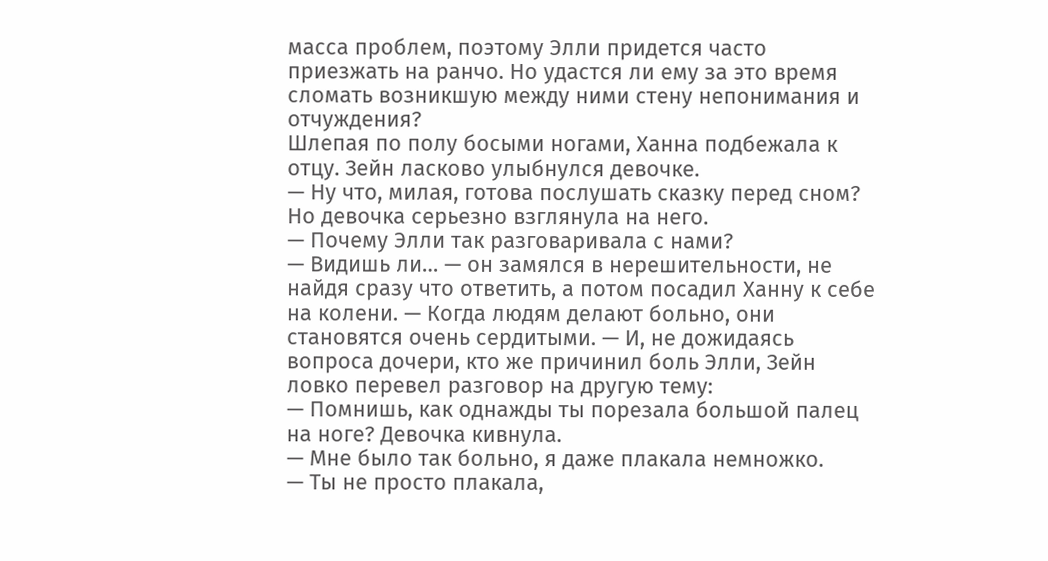масса проблем, поэтому Элли придется часто приезжать на ранчо. Но удастся ли ему за это время сломать возникшую между ними стену непонимания и отчуждения?
Шлепая по полу босыми ногами, Ханна подбежала к отцу. Зейн ласково улыбнулся девочке.
— Ну что, милая, готова послушать сказку перед сном?
Но девочка серьезно взглянула на него.
— Почему Элли так разговаривала с нами?
— Видишь ли… — он замялся в нерешительности, не найдя сразу что ответить, а потом посадил Ханну к себе на колени. — Когда людям делают больно, они становятся очень сердитыми. — И, не дожидаясь вопроса дочери, кто же причинил боль Элли, Зейн ловко перевел разговор на другую тему:
— Помнишь, как однажды ты порезала большой палец на ноге? Девочка кивнула.
— Мне было так больно, я даже плакала немножко.
— Ты не просто плакала,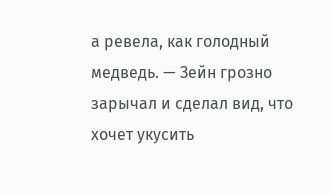а ревела, как голодный медведь. — Зейн грозно зарычал и сделал вид, что хочет укусить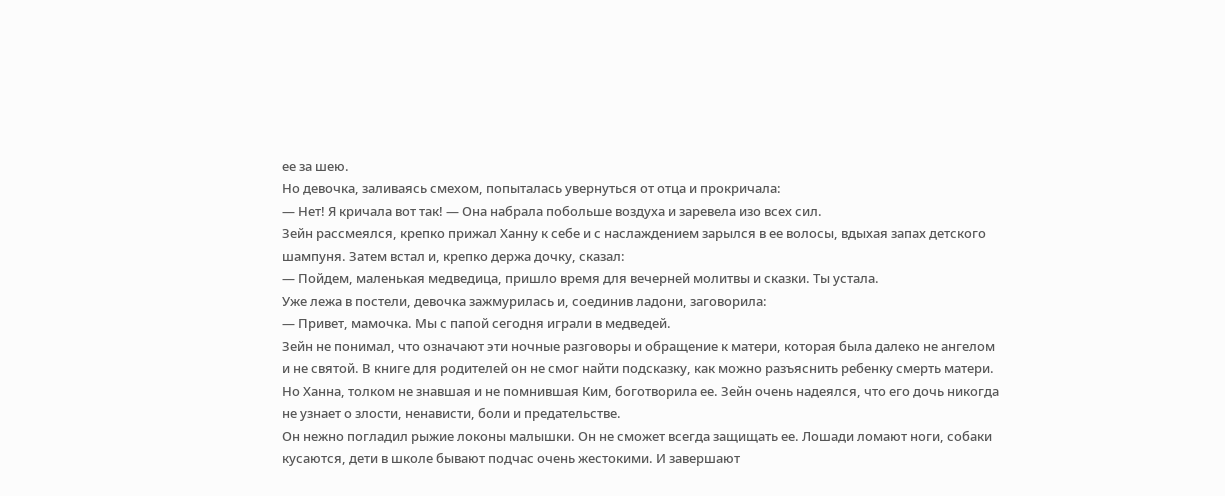ее за шею.
Но девочка, заливаясь смехом, попыталась увернуться от отца и прокричала:
— Нет! Я кричала вот так! — Она набрала побольше воздуха и заревела изо всех сил.
Зейн рассмеялся, крепко прижал Ханну к себе и с наслаждением зарылся в ее волосы, вдыхая запах детского шампуня. Затем встал и, крепко держа дочку, сказал:
— Пойдем, маленькая медведица, пришло время для вечерней молитвы и сказки. Ты устала.
Уже лежа в постели, девочка зажмурилась и, соединив ладони, заговорила:
— Привет, мамочка. Мы с папой сегодня играли в медведей.
Зейн не понимал, что означают эти ночные разговоры и обращение к матери, которая была далеко не ангелом и не святой. В книге для родителей он не смог найти подсказку, как можно разъяснить ребенку смерть матери. Но Ханна, толком не знавшая и не помнившая Ким, боготворила ее. Зейн очень надеялся, что его дочь никогда не узнает о злости, ненависти, боли и предательстве.
Он нежно погладил рыжие локоны малышки. Он не сможет всегда защищать ее. Лошади ломают ноги, собаки кусаются, дети в школе бывают подчас очень жестокими. И завершают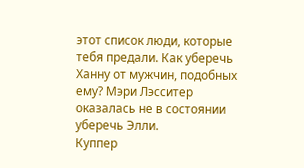этот список люди, которые тебя предали. Как уберечь Ханну от мужчин, подобных ему? Мэри Лэсситер оказалась не в состоянии уберечь Элли.
Куппер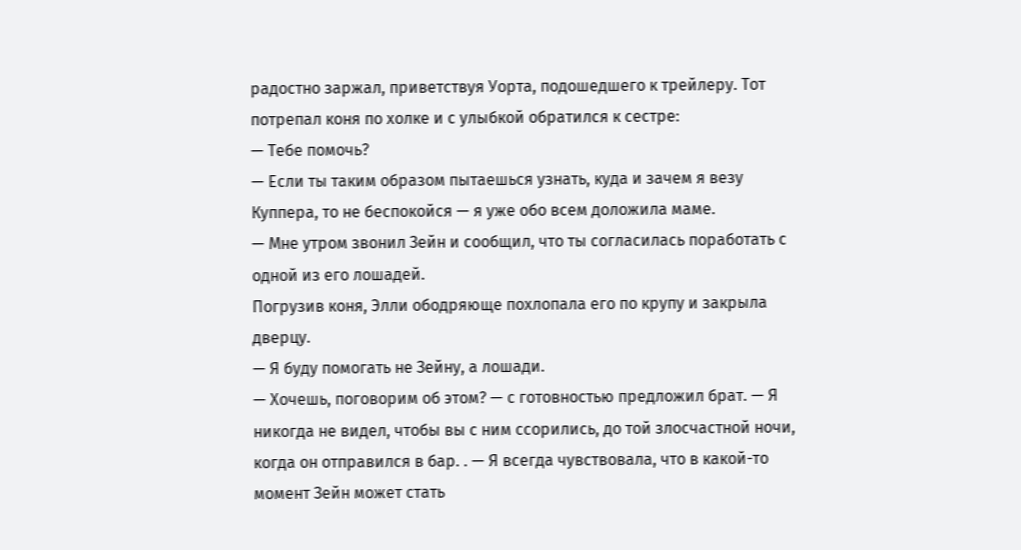радостно заржал, приветствуя Уорта, подошедшего к трейлеру. Тот потрепал коня по холке и с улыбкой обратился к сестре:
— Тебе помочь?
— Если ты таким образом пытаешься узнать, куда и зачем я везу Куппера, то не беспокойся — я уже обо всем доложила маме.
— Мне утром звонил Зейн и сообщил, что ты согласилась поработать с одной из его лошадей.
Погрузив коня, Элли ободряюще похлопала его по крупу и закрыла дверцу.
— Я буду помогать не Зейну, а лошади.
— Хочешь, поговорим об этом? — с готовностью предложил брат. — Я никогда не видел, чтобы вы с ним ссорились, до той злосчастной ночи, когда он отправился в бар. . — Я всегда чувствовала, что в какой-то момент Зейн может стать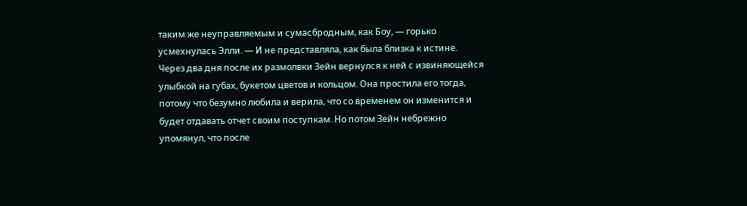таким же неуправляемым и сумасбродным, как Боу, — горько усмехнулась Элли. — И не представляла, как была близка к истине.
Через два дня после их размолвки Зейн вернулся к ней с извиняющейся улыбкой на губах, букетом цветов и кольцом. Она простила его тогда, потому что безумно любила и верила, что со временем он изменится и будет отдавать отчет своим поступкам. Но потом Зейн небрежно упомянул, что после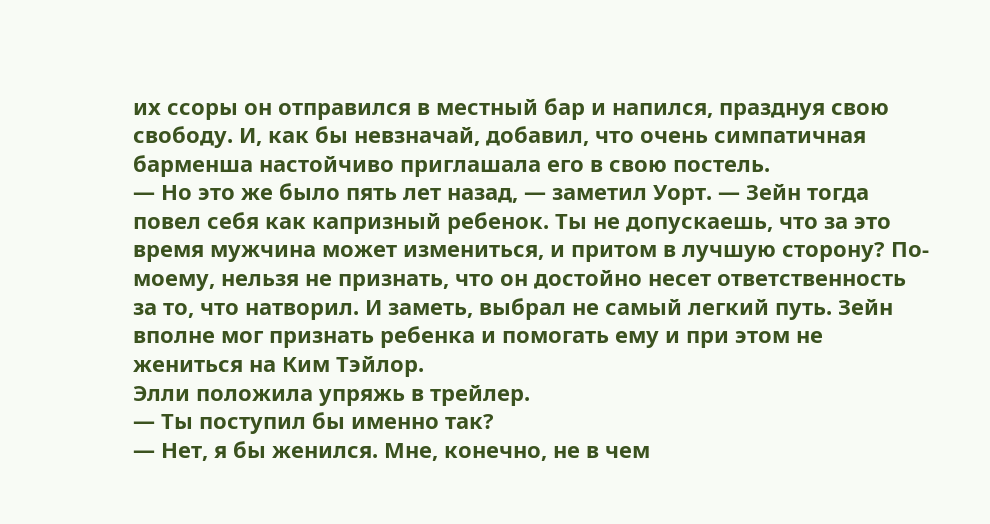их ссоры он отправился в местный бар и напился, празднуя свою свободу. И, как бы невзначай, добавил, что очень симпатичная барменша настойчиво приглашала его в свою постель.
— Но это же было пять лет назад, — заметил Уорт. — Зейн тогда повел себя как капризный ребенок. Ты не допускаешь, что за это время мужчина может измениться, и притом в лучшую сторону? По-моему, нельзя не признать, что он достойно несет ответственность за то, что натворил. И заметь, выбрал не самый легкий путь. Зейн вполне мог признать ребенка и помогать ему и при этом не жениться на Ким Тэйлор.
Элли положила упряжь в трейлер.
— Ты поступил бы именно так?
— Нет, я бы женился. Мне, конечно, не в чем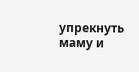упрекнуть маму и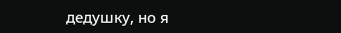дедушку, но я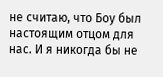не считаю, что Боу был настоящим отцом для нас. И я никогда бы не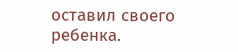оставил своего ребенка.